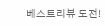베스트리뷰 도전!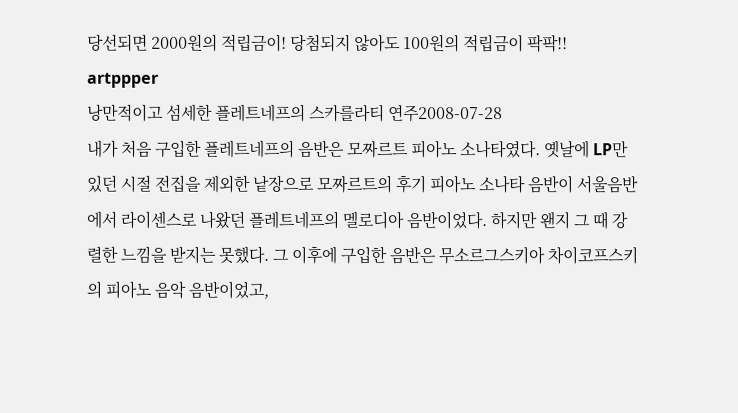당선되면 2000원의 적립금이! 당첨되지 않아도 100원의 적립금이 팍팍!!
artppper
낭만적이고 섬세한 플레트네프의 스카를라티 연주2008-07-28
내가 처음 구입한 플레트네프의 음반은 모짜르트 피아노 소나타였다. 옛날에 LP만 있던 시절 전집을 제외한 낱장으로 모짜르트의 후기 피아노 소나타 음반이 서울음반에서 라이센스로 나왔던 플레트네프의 멜로디아 음반이었다. 하지만 왠지 그 때 강렬한 느낌을 받지는 못했다. 그 이후에 구입한 음반은 무소르그스키아 차이코프스키의 피아노 음악 음반이었고,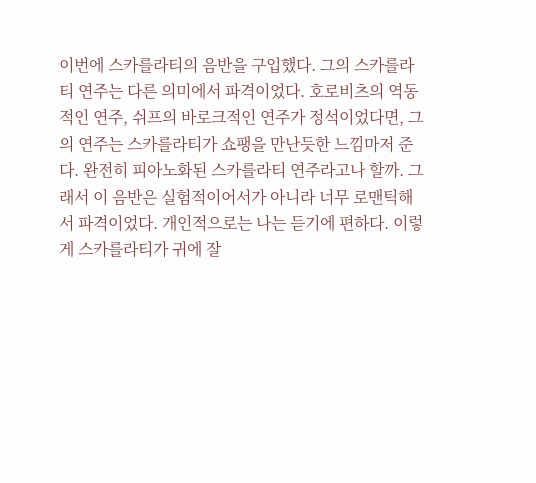이번에 스카를라티의 음반을 구입했다. 그의 스카를라티 연주는 다른 의미에서 파격이었다. 호로비츠의 역동적인 연주, 쉬프의 바로크적인 연주가 정석이었다면, 그의 연주는 스카를라티가 쇼팽을 만난듯한 느낌마저 준다. 완전히 피아노화된 스카를라티 연주라고나 할까. 그래서 이 음반은 실험적이어서가 아니라 너무 로맨틱해서 파격이었다. 개인적으로는 나는 듣기에 편하다. 이렇게 스카를라티가 귀에 잘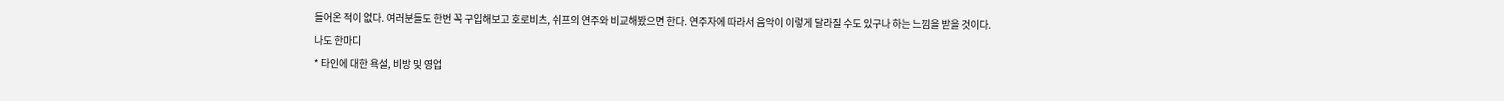들어온 적이 없다. 여러분들도 한번 꼭 구입해보고 호로비츠, 쉬프의 연주와 비교해봤으면 한다. 연주자에 따라서 음악이 이렇게 달라질 수도 있구나 하는 느낌을 받을 것이다.
나도 한마디
* 타인에 대한 욕설, 비방 및 영업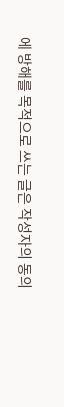에 방해를 목적으로 쓰는 글은 작성자의 동의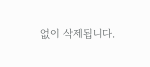없이 삭제됩니다.